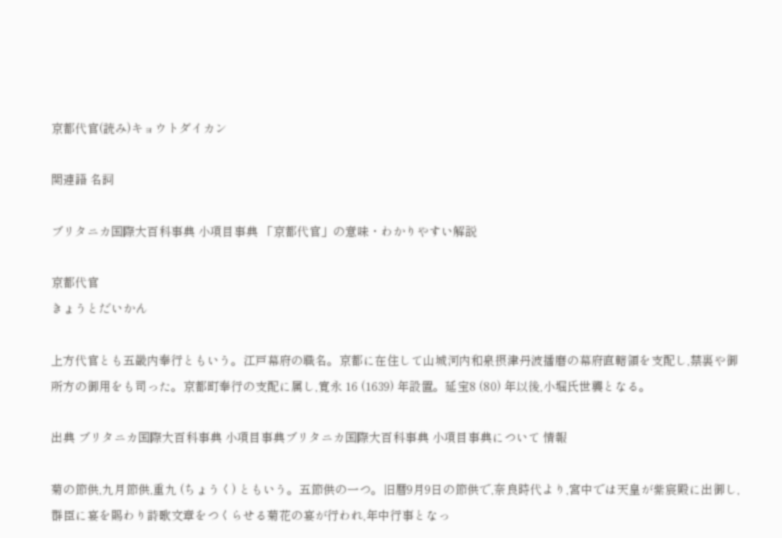京都代官(読み)キョウトダイカン

関連語 名詞

ブリタニカ国際大百科事典 小項目事典 「京都代官」の意味・わかりやすい解説

京都代官
きょうとだいかん

上方代官とも五畿内奉行ともいう。江戸幕府の職名。京都に在住して山城河内和泉摂津丹波播磨の幕府直轄領を支配し,禁裏や御所方の御用をも司った。京都町奉行の支配に属し,寛永 16 (1639) 年設置。延宝8 (80) 年以後,小堀氏世襲となる。

出典 ブリタニカ国際大百科事典 小項目事典ブリタニカ国際大百科事典 小項目事典について 情報

菊の節供,九月節供,重九 (ちょうく) ともいう。五節供の一つ。旧暦9月9日の節供で,奈良時代より,宮中では天皇が紫宸殿に出御し,群臣に宴を賜わり詩歌文章をつくらせる菊花の宴が行われ,年中行事となっ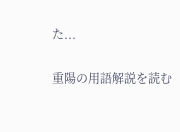た...

重陽の用語解説を読む